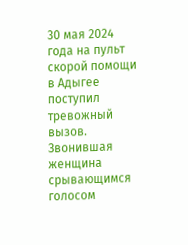30 мая 2024 года на пульт скорой помощи в Адыгее поступил тревожный вызов. Звонившая женщина срывающимся голосом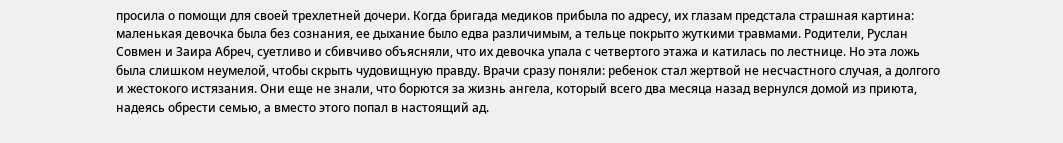просила о помощи для своей трехлетней дочери. Когда бригада медиков прибыла по адресу, их глазам предстала страшная картина: маленькая девочка была без сознания, ее дыхание было едва различимым, а тельце покрыто жуткими травмами. Родители, Руслан Совмен и Заира Абреч, суетливо и сбивчиво объясняли, что их девочка упала с четвертого этажа и катилась по лестнице. Но эта ложь была слишком неумелой, чтобы скрыть чудовищную правду. Врачи сразу поняли: ребенок стал жертвой не несчастного случая, а долгого и жестокого истязания. Они еще не знали, что борются за жизнь ангела, который всего два месяца назад вернулся домой из приюта, надеясь обрести семью, а вместо этого попал в настоящий ад.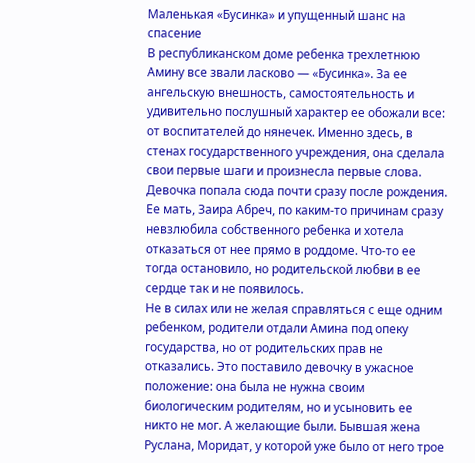Маленькая «Бусинка» и упущенный шанс на спасение
В республиканском доме ребенка трехлетнюю Амину все звали ласково — «Бусинка». За ее ангельскую внешность, самостоятельность и удивительно послушный характер ее обожали все: от воспитателей до нянечек. Именно здесь, в стенах государственного учреждения, она сделала свои первые шаги и произнесла первые слова. Девочка попала сюда почти сразу после рождения. Ее мать, Заира Абреч, по каким-то причинам сразу невзлюбила собственного ребенка и хотела отказаться от нее прямо в роддоме. Что-то ее тогда остановило, но родительской любви в ее сердце так и не появилось.
Не в силах или не желая справляться с еще одним ребенком, родители отдали Амина под опеку государства, но от родительских прав не отказались. Это поставило девочку в ужасное положение: она была не нужна своим биологическим родителям, но и усыновить ее никто не мог. А желающие были. Бывшая жена Руслана, Моридат, у которой уже было от него трое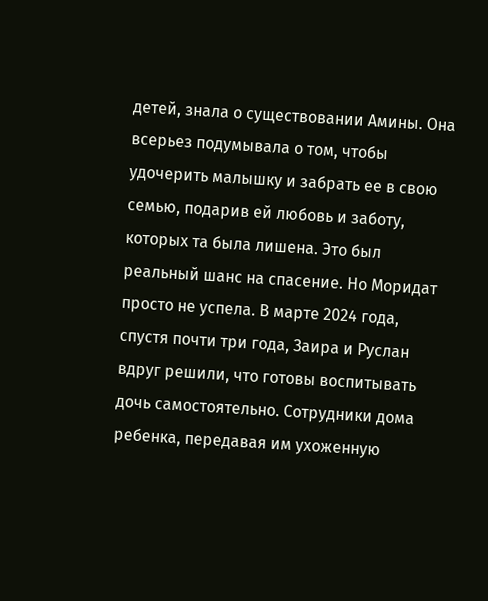детей, знала о существовании Амины. Она всерьез подумывала о том, чтобы удочерить малышку и забрать ее в свою семью, подарив ей любовь и заботу, которых та была лишена. Это был реальный шанс на спасение. Но Моридат просто не успела. В марте 2024 года, спустя почти три года, Заира и Руслан вдруг решили, что готовы воспитывать дочь самостоятельно. Сотрудники дома ребенка, передавая им ухоженную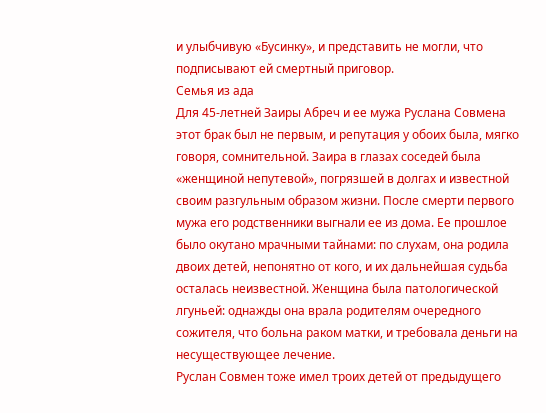и улыбчивую «Бусинку», и представить не могли, что подписывают ей смертный приговор.
Семья из ада
Для 45-летней Заиры Абреч и ее мужа Руслана Совмена этот брак был не первым, и репутация у обоих была, мягко говоря, сомнительной. Заира в глазах соседей была «женщиной непутевой», погрязшей в долгах и известной своим разгульным образом жизни. После смерти первого мужа его родственники выгнали ее из дома. Ее прошлое было окутано мрачными тайнами: по слухам, она родила двоих детей, непонятно от кого, и их дальнейшая судьба осталась неизвестной. Женщина была патологической лгуньей: однажды она врала родителям очередного сожителя, что больна раком матки, и требовала деньги на несуществующее лечение.
Руслан Совмен тоже имел троих детей от предыдущего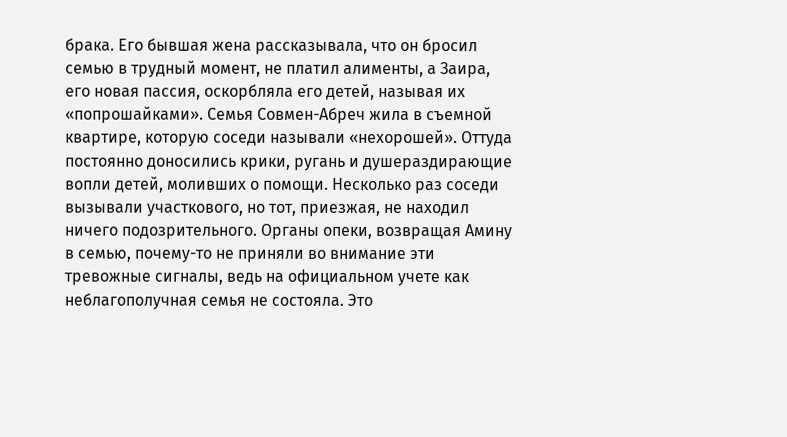брака. Его бывшая жена рассказывала, что он бросил семью в трудный момент, не платил алименты, а Заира, его новая пассия, оскорбляла его детей, называя их «попрошайками». Семья Совмен-Абреч жила в съемной квартире, которую соседи называли «нехорошей». Оттуда постоянно доносились крики, ругань и душераздирающие вопли детей, моливших о помощи. Несколько раз соседи вызывали участкового, но тот, приезжая, не находил ничего подозрительного. Органы опеки, возвращая Амину в семью, почему-то не приняли во внимание эти тревожные сигналы, ведь на официальном учете как неблагополучная семья не состояла. Это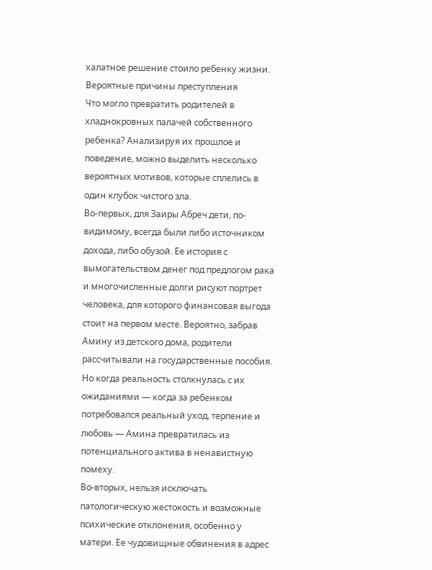халатное решение стоило ребенку жизни.
Вероятные причины преступления
Что могло превратить родителей в хладнокровных палачей собственного ребенка? Анализируя их прошлое и поведение, можно выделить несколько вероятных мотивов, которые сплелись в один клубок чистого зла.
Во-первых, для Заиры Абреч дети, по-видимому, всегда были либо источником дохода, либо обузой. Ее история с вымогательством денег под предлогом рака и многочисленные долги рисуют портрет человека, для которого финансовая выгода стоит на первом месте. Вероятно, забрав Амину из детского дома, родители рассчитывали на государственные пособия. Но когда реальность столкнулась с их ожиданиями — когда за ребенком потребовался реальный уход, терпение и любовь — Амина превратилась из потенциального актива в ненавистную помеху.
Во-вторых, нельзя исключать патологическую жестокость и возможные психические отклонения, особенно у матери. Ее чудовищные обвинения в адрес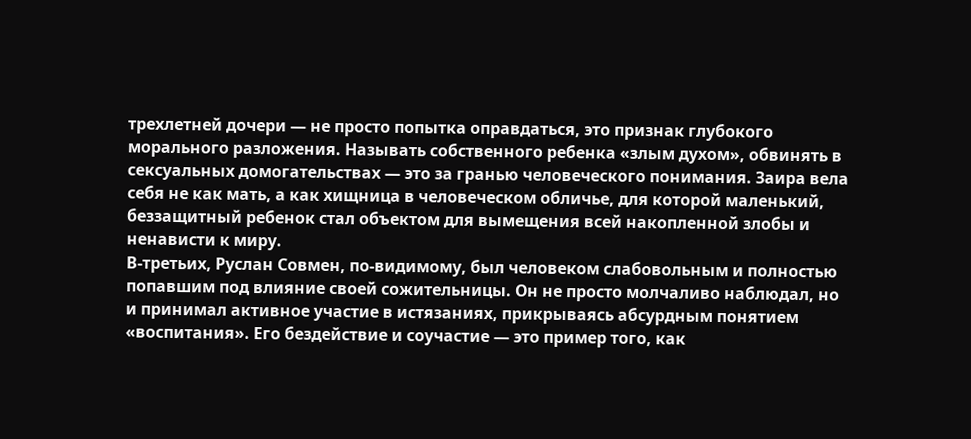трехлетней дочери — не просто попытка оправдаться, это признак глубокого морального разложения. Называть собственного ребенка «злым духом», обвинять в сексуальных домогательствах — это за гранью человеческого понимания. Заира вела себя не как мать, а как хищница в человеческом обличье, для которой маленький, беззащитный ребенок стал объектом для вымещения всей накопленной злобы и ненависти к миру.
В-третьих, Руслан Совмен, по-видимому, был человеком слабовольным и полностью попавшим под влияние своей сожительницы. Он не просто молчаливо наблюдал, но и принимал активное участие в истязаниях, прикрываясь абсурдным понятием «воспитания». Его бездействие и соучастие — это пример того, как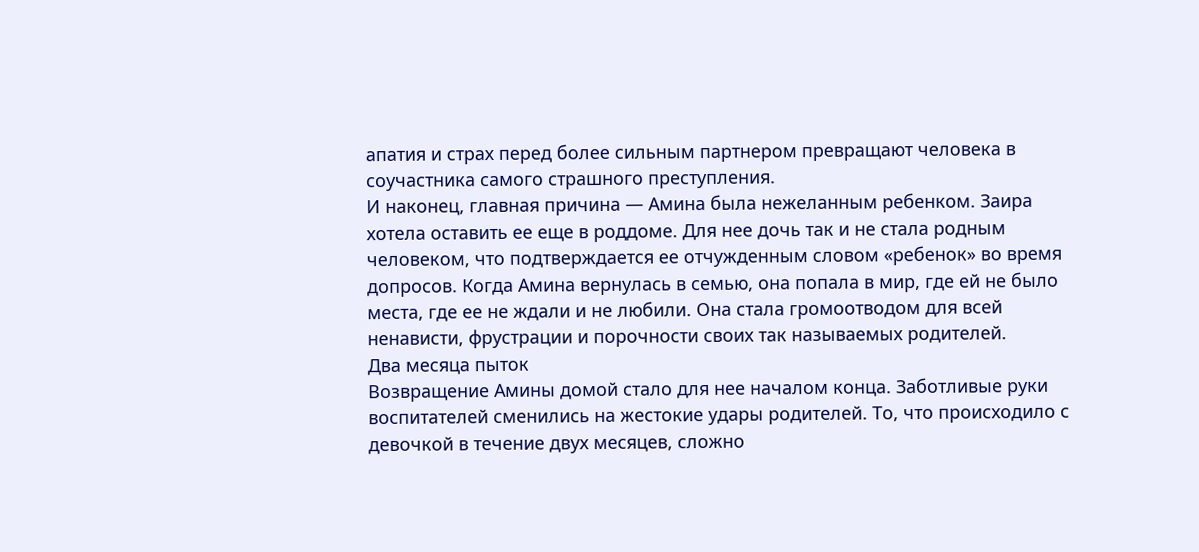апатия и страх перед более сильным партнером превращают человека в соучастника самого страшного преступления.
И наконец, главная причина — Амина была нежеланным ребенком. Заира хотела оставить ее еще в роддоме. Для нее дочь так и не стала родным человеком, что подтверждается ее отчужденным словом «ребенок» во время допросов. Когда Амина вернулась в семью, она попала в мир, где ей не было места, где ее не ждали и не любили. Она стала громоотводом для всей ненависти, фрустрации и порочности своих так называемых родителей.
Два месяца пыток
Возвращение Амины домой стало для нее началом конца. Заботливые руки воспитателей сменились на жестокие удары родителей. То, что происходило с девочкой в течение двух месяцев, сложно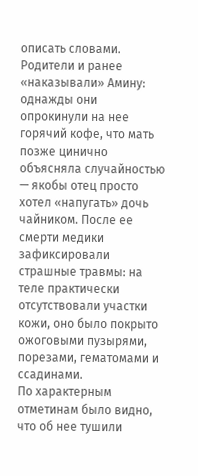описать словами. Родители и ранее «наказывали» Амину: однажды они опрокинули на нее горячий кофе, что мать позже цинично объясняла случайностью — якобы отец просто хотел «напугать» дочь чайником. После ее смерти медики зафиксировали страшные травмы: на теле практически отсутствовали участки кожи, оно было покрыто ожоговыми пузырями, порезами, гематомами и ссадинами.
По характерным отметинам было видно, что об нее тушили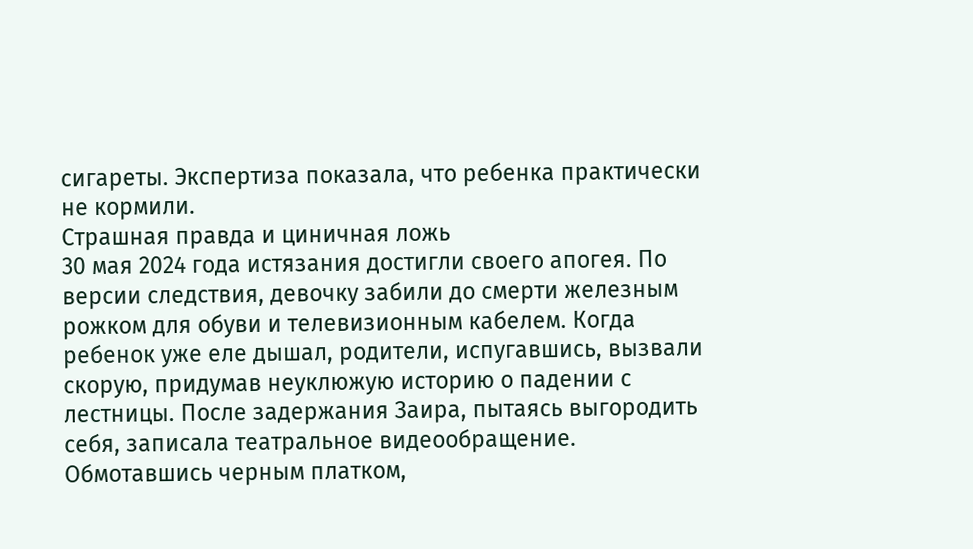сигареты. Экспертиза показала, что ребенка практически не кормили.
Страшная правда и циничная ложь
30 мая 2024 года истязания достигли своего апогея. По версии следствия, девочку забили до смерти железным рожком для обуви и телевизионным кабелем. Когда ребенок уже еле дышал, родители, испугавшись, вызвали скорую, придумав неуклюжую историю о падении с лестницы. После задержания Заира, пытаясь выгородить себя, записала театральное видеообращение.
Обмотавшись черным платком,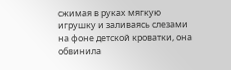сжимая в руках мягкую игрушку и заливаясь слезами на фоне детской кроватки, она обвинила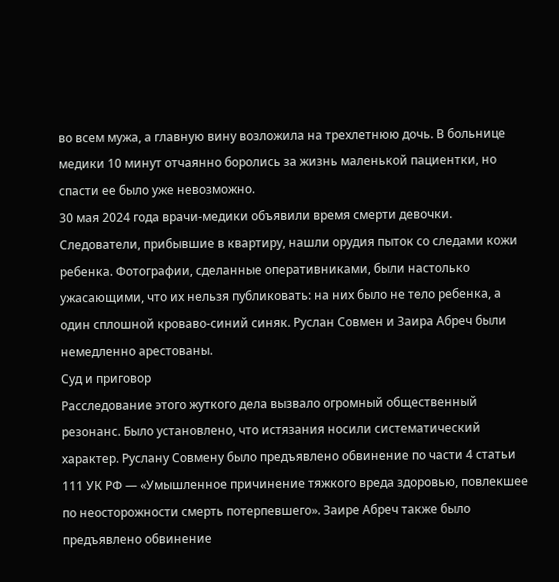во всем мужа, а главную вину возложила на трехлетнюю дочь. В больнице медики 10 минут отчаянно боролись за жизнь маленькой пациентки, но спасти ее было уже невозможно.
30 мая 2024 года врачи-медики объявили время смерти девочки. Следователи, прибывшие в квартиру, нашли орудия пыток со следами кожи ребенка. Фотографии, сделанные оперативниками, были настолько ужасающими, что их нельзя публиковать: на них было не тело ребенка, а один сплошной кроваво-синий синяк. Руслан Совмен и Заира Абреч были немедленно арестованы.
Суд и приговор
Расследование этого жуткого дела вызвало огромный общественный резонанс. Было установлено, что истязания носили систематический характер. Руслану Совмену было предъявлено обвинение по части 4 статьи 111 УК РФ — «Умышленное причинение тяжкого вреда здоровью, повлекшее по неосторожности смерть потерпевшего». Заире Абреч также было предъявлено обвинение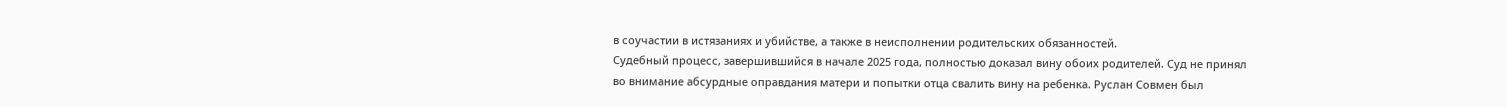в соучастии в истязаниях и убийстве, а также в неисполнении родительских обязанностей.
Судебный процесс, завершившийся в начале 2025 года, полностью доказал вину обоих родителей. Суд не принял во внимание абсурдные оправдания матери и попытки отца свалить вину на ребенка. Руслан Совмен был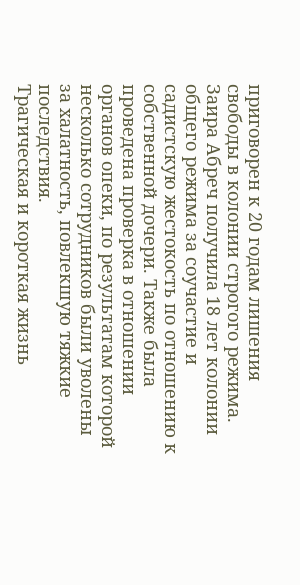приговорен к 20 годам лишения свободы в колонии строгого режима. Заира Абреч получила 18 лет колонии общего режима за соучастие и садистскую жестокость по отношению к собственной дочери. Также была проведена проверка в отношении органов опеки, по результатам которой несколько сотрудников были уволены за халатность, повлекшую тяжкие последствия.
Трагическая и короткая жизнь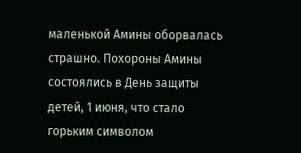маленькой Амины оборвалась страшно. Похороны Амины состоялись в День защиты детей, 1 июня, что стало горьким символом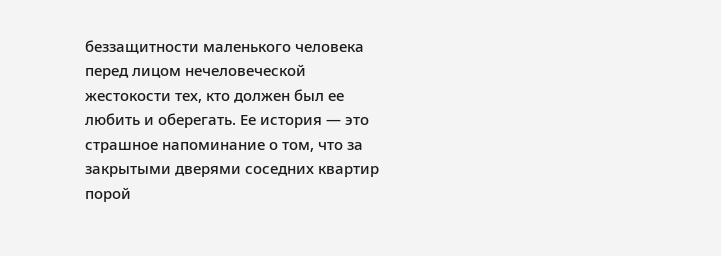беззащитности маленького человека перед лицом нечеловеческой жестокости тех, кто должен был ее любить и оберегать. Ее история — это страшное напоминание о том, что за закрытыми дверями соседних квартир порой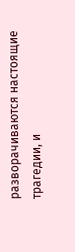разворачиваются настоящие трагедии, и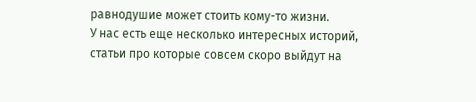равнодушие может стоить кому-то жизни.
У нас есть еще несколько интересных историй, статьи про которые совсем скоро выйдут на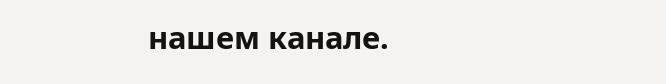нашем канале.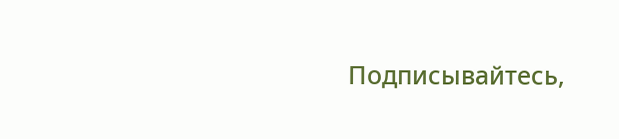Подписывайтесь,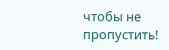чтобы не пропустить!